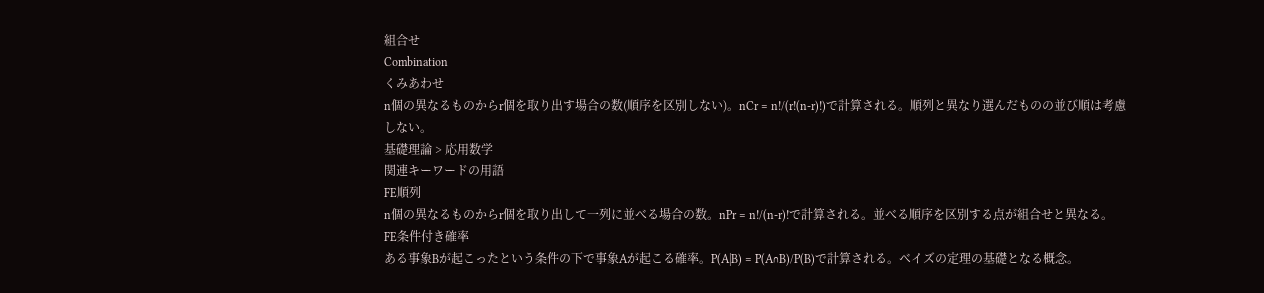組合せ
Combination
くみあわせ
n個の異なるものからr個を取り出す場合の数(順序を区別しない)。nCr = n!/(r!(n-r)!)で計算される。順列と異なり選んだものの並び順は考慮しない。
基礎理論 > 応用数学
関連キーワードの用語
FE順列
n個の異なるものからr個を取り出して一列に並べる場合の数。nPr = n!/(n-r)!で計算される。並べる順序を区別する点が組合せと異なる。
FE条件付き確率
ある事象Bが起こったという条件の下で事象Aが起こる確率。P(A|B) = P(A∩B)/P(B)で計算される。ベイズの定理の基礎となる概念。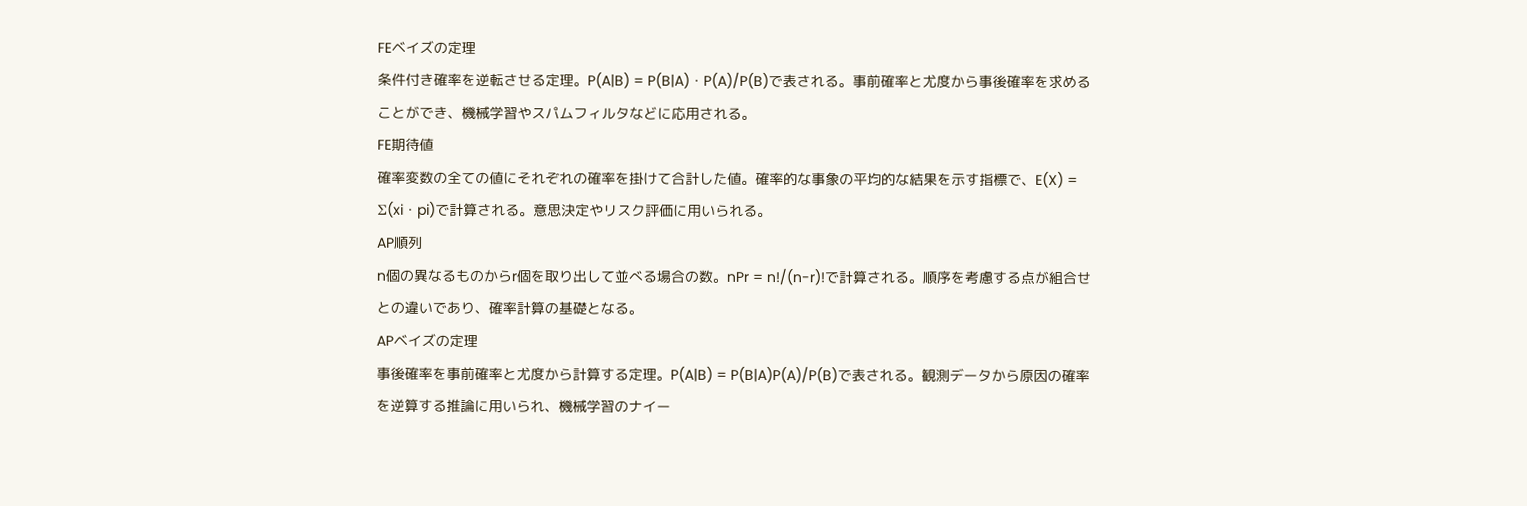FEベイズの定理
条件付き確率を逆転させる定理。P(A|B) = P(B|A)・P(A)/P(B)で表される。事前確率と尤度から事後確率を求めることができ、機械学習やスパムフィルタなどに応用される。
FE期待値
確率変数の全ての値にそれぞれの確率を掛けて合計した値。確率的な事象の平均的な結果を示す指標で、E(X) = Σ(xi・pi)で計算される。意思決定やリスク評価に用いられる。
AP順列
n個の異なるものからr個を取り出して並べる場合の数。nPr = n!/(n-r)!で計算される。順序を考慮する点が組合せとの違いであり、確率計算の基礎となる。
APベイズの定理
事後確率を事前確率と尤度から計算する定理。P(A|B) = P(B|A)P(A)/P(B)で表される。観測データから原因の確率を逆算する推論に用いられ、機械学習のナイー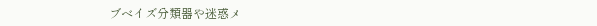ブベイズ分類器や迷惑メ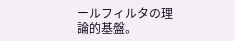ールフィルタの理論的基盤。